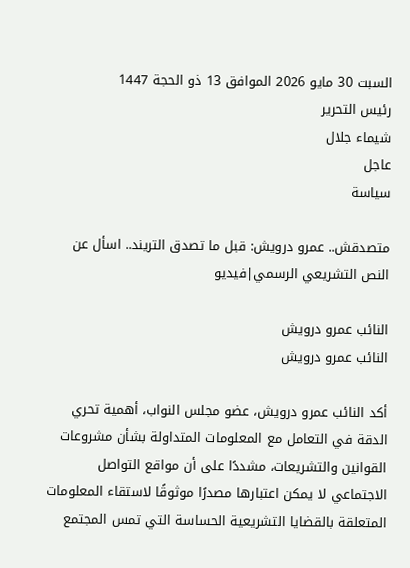السبت 30 مايو 2026 الموافق 13 ذو الحجة 1447
رئيس التحرير
شيماء جلال
عاجل
سياسة

متصدقش.. عمرو درويش: قبل ما تصدق التريند.. اسأل عن النص التشريعي الرسمي|فيديو

النائب عمرو درويش
النائب عمرو درويش

أكد النائب عمرو درويش، عضو مجلس النواب، أهمية تحري الدقة في التعامل مع المعلومات المتداولة بشأن مشروعات القوانين والتشريعات، مشددًا على أن مواقع التواصل الاجتماعي لا يمكن اعتبارها مصدرًا موثوقًا لاستقاء المعلومات المتعلقة بالقضايا التشريعية الحساسة التي تمس المجتمع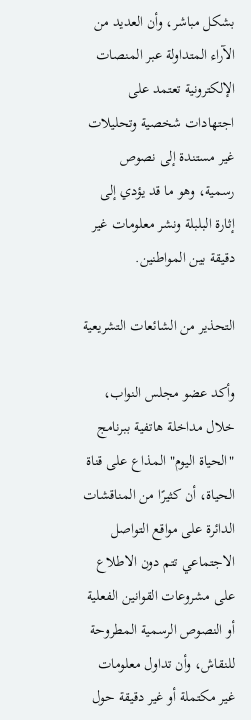بشكل مباشر، وأن العديد من الآراء المتداولة عبر المنصات الإلكترونية تعتمد على اجتهادات شخصية وتحليلات غير مستندة إلى نصوص رسمية، وهو ما قد يؤدي إلى إثارة البلبلة ونشر معلومات غير دقيقة بين المواطنين.

التحذير من الشائعات التشريعية

وأكد عضو مجلس النواب، خلال مداخلة هاتفية ببرنامج "الحياة اليوم" المذاع على قناة الحياة، أن كثيرًا من المناقشات الدائرة على مواقع التواصل الاجتماعي تتم دون الاطلاع على مشروعات القوانين الفعلية أو النصوص الرسمية المطروحة للنقاش، وأن تداول معلومات غير مكتملة أو غير دقيقة حول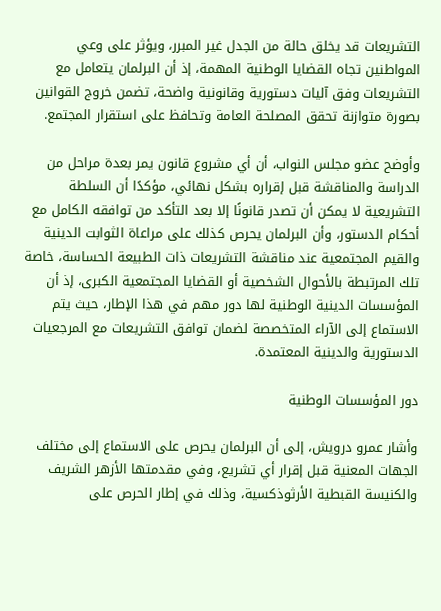التشريعات قد يخلق حالة من الجدل غير المبرر، ويؤثر على وعي المواطنين تجاه القضايا الوطنية المهمة، إذ أن البرلمان يتعامل مع التشريعات وفق آليات دستورية وقانونية واضحة، تضمن خروج القوانين بصورة متوازنة تحقق المصلحة العامة وتحافظ على استقرار المجتمع.

وأوضح عضو مجلس النواب، أن أي مشروع قانون يمر بعدة مراحل من الدراسة والمناقشة قبل إقراره بشكل نهائي، مؤكدًا أن السلطة التشريعية لا يمكن أن تصدر قانونًا إلا بعد التأكد من توافقه الكامل مع أحكام الدستور، وأن البرلمان يحرص كذلك على مراعاة الثوابت الدينية والقيم المجتمعية عند مناقشة التشريعات ذات الطبيعة الحساسة، خاصة تلك المرتبطة بالأحوال الشخصية أو القضايا المجتمعية الكبرى، إذ أن المؤسسات الدينية الوطنية لها دور مهم في هذا الإطار، حيث يتم الاستماع إلى الآراء المتخصصة لضمان توافق التشريعات مع المرجعيات الدستورية والدينية المعتمدة.

دور المؤسسات الوطنية

وأشار عمرو درويش، إلى أن البرلمان يحرص على الاستماع إلى مختلف الجهات المعنية قبل إقرار أي تشريع، وفي مقدمتها الأزهر الشريف والكنيسة القبطية الأرثوذكسية، وذلك في إطار الحرص على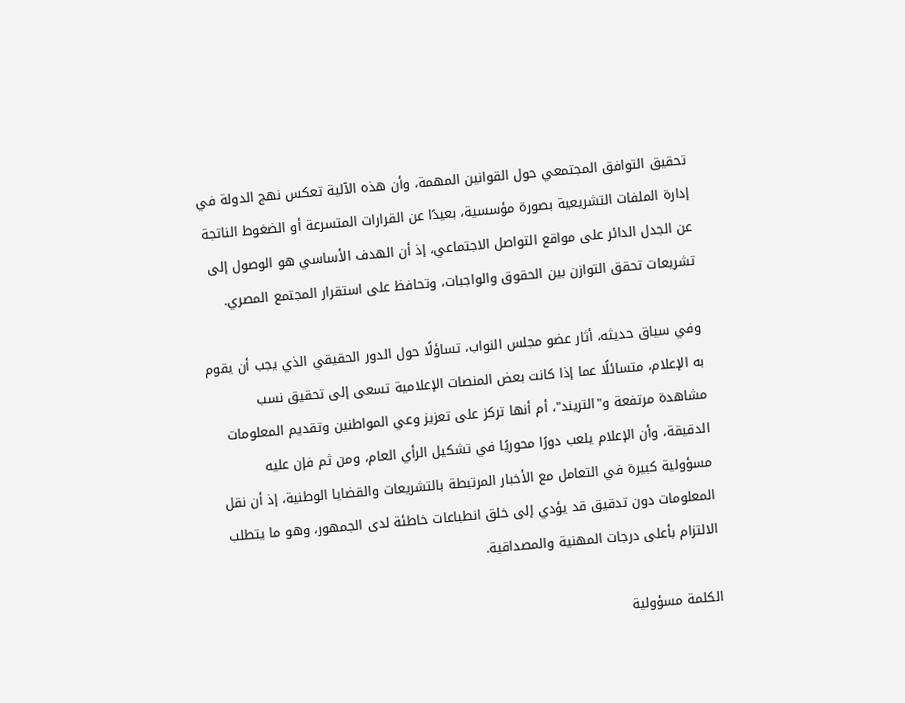تحقيق التوافق المجتمعي حول القوانين المهمة، وأن هذه الآلية تعكس نهج الدولة في إدارة الملفات التشريعية بصورة مؤسسية، بعيدًا عن القرارات المتسرعة أو الضغوط الناتجة عن الجدل الدائر على مواقع التواصل الاجتماعي، إذ أن الهدف الأساسي هو الوصول إلى تشريعات تحقق التوازن بين الحقوق والواجبات، وتحافظ على استقرار المجتمع المصري.

وفي سياق حديثه، أثار عضو مجلس النواب، تساؤلًا حول الدور الحقيقي الذي يجب أن يقوم به الإعلام، متسائلًا عما إذا كانت بعض المنصات الإعلامية تسعى إلى تحقيق نسب مشاهدة مرتفعة و"التريند"، أم أنها تركز على تعزيز وعي المواطنين وتقديم المعلومات الدقيقة، وأن الإعلام يلعب دورًا محوريًا في تشكيل الرأي العام، ومن ثم فإن عليه مسؤولية كبيرة في التعامل مع الأخبار المرتبطة بالتشريعات والقضايا الوطنية، إذ أن نقل المعلومات دون تدقيق قد يؤدي إلى خلق انطباعات خاطئة لدى الجمهور، وهو ما يتطلب الالتزام بأعلى درجات المهنية والمصداقية.

الكلمة مسؤولية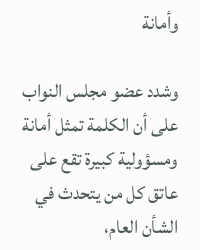وأمانة

وشدد عضو مجلس النواب على أن الكلمة تمثل أمانة ومسؤولية كبيرة تقع على عاتق كل من يتحدث في الشأن العام،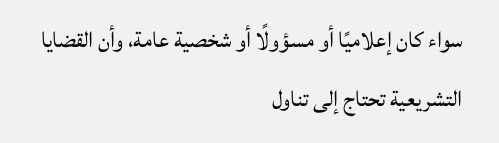سواء كان إعلاميًا أو مسؤولًا أو شخصية عامة، وأن القضايا التشريعية تحتاج إلى تناول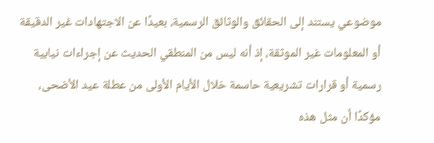موضوعي يستند إلى الحقائق والوثائق الرسمية، بعيدًا عن الاجتهادات غير الدقيقة أو المعلومات غير الموثقة، إذ أنه ليس من المنطقي الحديث عن إجراءات نيابية رسمية أو قرارات تشريعية حاسمة خلال الأيام الأولى من عطلة عيد الأضحى، مؤكدًا أن مثل هذه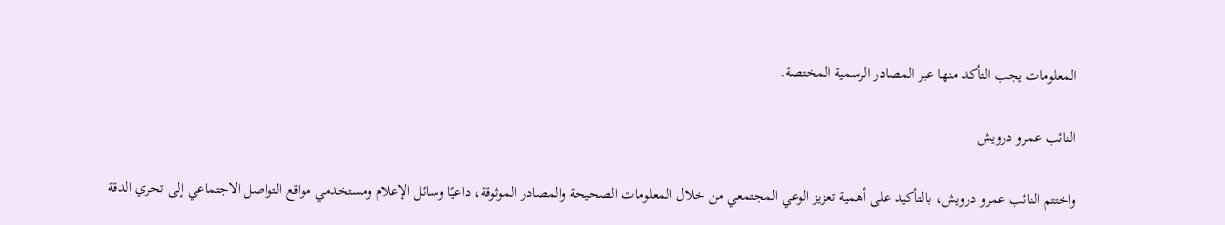المعلومات يجب التأكد منها عبر المصادر الرسمية المختصة.

النائب عمرو درويش

واختتم النائب عمرو درويش، بالتأكيد على أهمية تعزيز الوعي المجتمعي من خلال المعلومات الصحيحة والمصادر الموثوقة، داعيًا وسائل الإعلام ومستخدمي مواقع التواصل الاجتماعي إلى تحري الدقة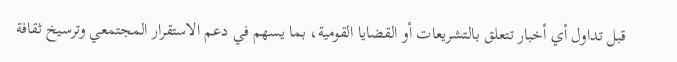قبل تداول أي أخبار تتعلق بالتشريعات أو القضايا القومية، بما يسهم في دعم الاستقرار المجتمعي وترسيخ ثقافة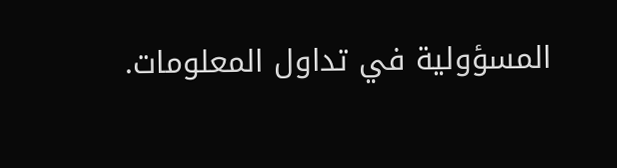المسؤولية في تداول المعلومات.